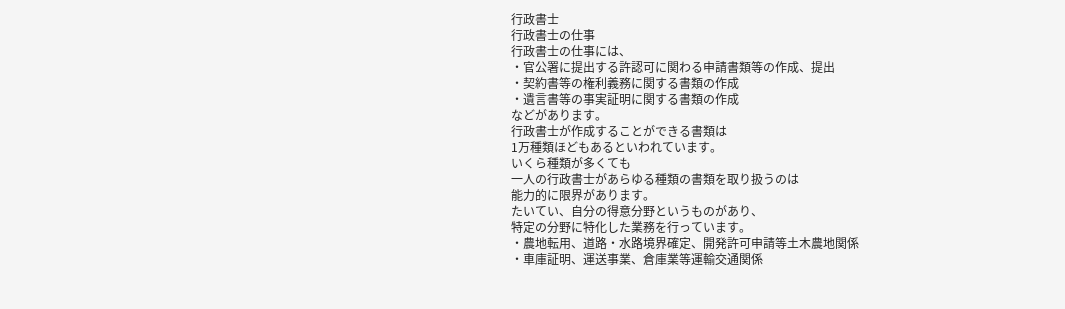行政書士
行政書士の仕事
行政書士の仕事には、
・官公署に提出する許認可に関わる申請書類等の作成、提出
・契約書等の権利義務に関する書類の作成
・遺言書等の事実証明に関する書類の作成
などがあります。
行政書士が作成することができる書類は
1万種類ほどもあるといわれています。
いくら種類が多くても
一人の行政書士があらゆる種類の書類を取り扱うのは
能力的に限界があります。
たいてい、自分の得意分野というものがあり、
特定の分野に特化した業務を行っています。
・農地転用、道路・水路境界確定、開発許可申請等土木農地関係
・車庫証明、運送事業、倉庫業等運輸交通関係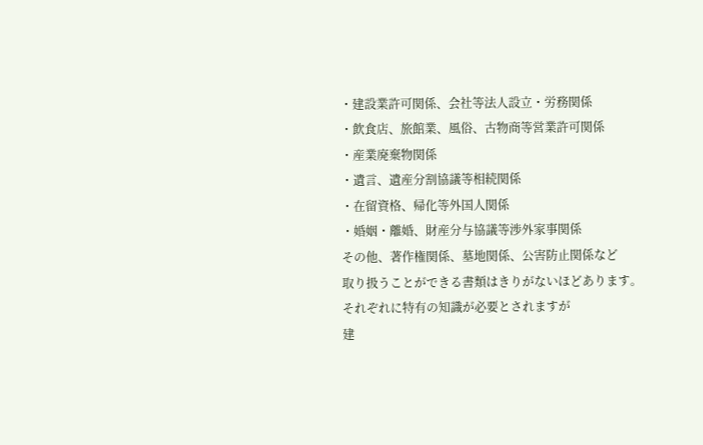・建設業許可関係、会社等法人設立・労務関係
・飲食店、旅館業、風俗、古物商等営業許可関係
・産業廃棄物関係
・遺言、遺産分割協議等相続関係
・在留資格、帰化等外国人関係
・婚姻・離婚、財産分与協議等渉外家事関係
その他、著作権関係、墓地関係、公害防止関係など
取り扱うことができる書類はきりがないほどあります。
それぞれに特有の知識が必要とされますが
建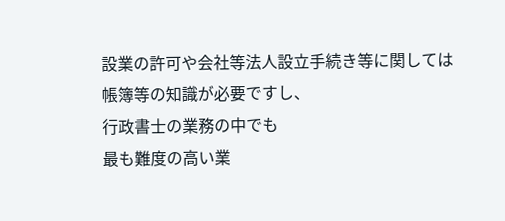設業の許可や会社等法人設立手続き等に関しては
帳簿等の知識が必要ですし、
行政書士の業務の中でも
最も難度の高い業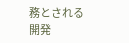務とされる
開発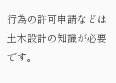行為の許可申請などは土木設計の知識が必要です。